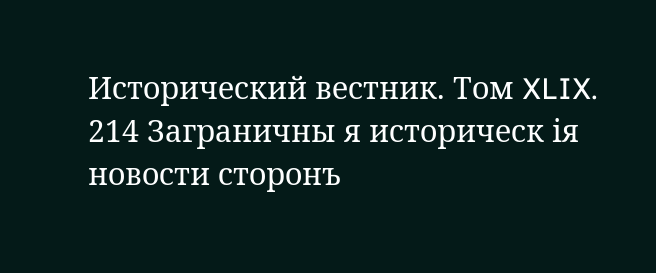Исторический вестник. Том XLIX.
214 Заграничны я историческ ія новости сторонъ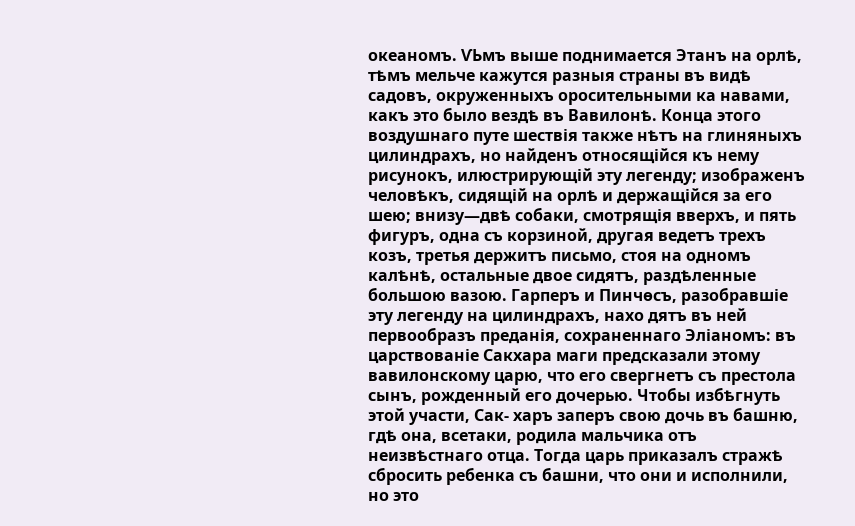океаномъ. ѴЬмъ выше поднимается Этанъ на орлѣ, тѣмъ мельче кажутся разныя страны въ видѣ садовъ, окруженныхъ оросительными ка навами, какъ это было вездѣ въ Вавилонѣ. Конца этого воздушнаго путе шествія также нѣтъ на глиняныхъ цилиндрахъ, но найденъ относящійся къ нему рисунокъ, илюстрирующій эту легенду; изображенъ человѣкъ, сидящій на орлѣ и держащійся за его шею; внизу—двѣ собаки, смотрящія вверхъ, и пять фигуръ, одна съ корзиной, другая ведетъ трехъ козъ, третья держитъ письмо, стоя на одномъ калѣнѣ, остальные двое сидятъ, раздѣленные большою вазою. Гарперъ и Пинчѳсъ, разобравшіе эту легенду на цилиндрахъ, нахо дятъ въ ней первообразъ преданія, сохраненнаго Эліаномъ: въ царствованіе Сакхара маги предсказали этому вавилонскому царю, что его свергнетъ съ престола сынъ, рожденный его дочерью. Чтобы избѣгнуть этой участи, Сак- харъ заперъ свою дочь въ башню, гдѣ она, всетаки, родила мальчика отъ неизвѣстнаго отца. Тогда царь приказалъ стражѣ сбросить ребенка съ башни, что они и исполнили, но это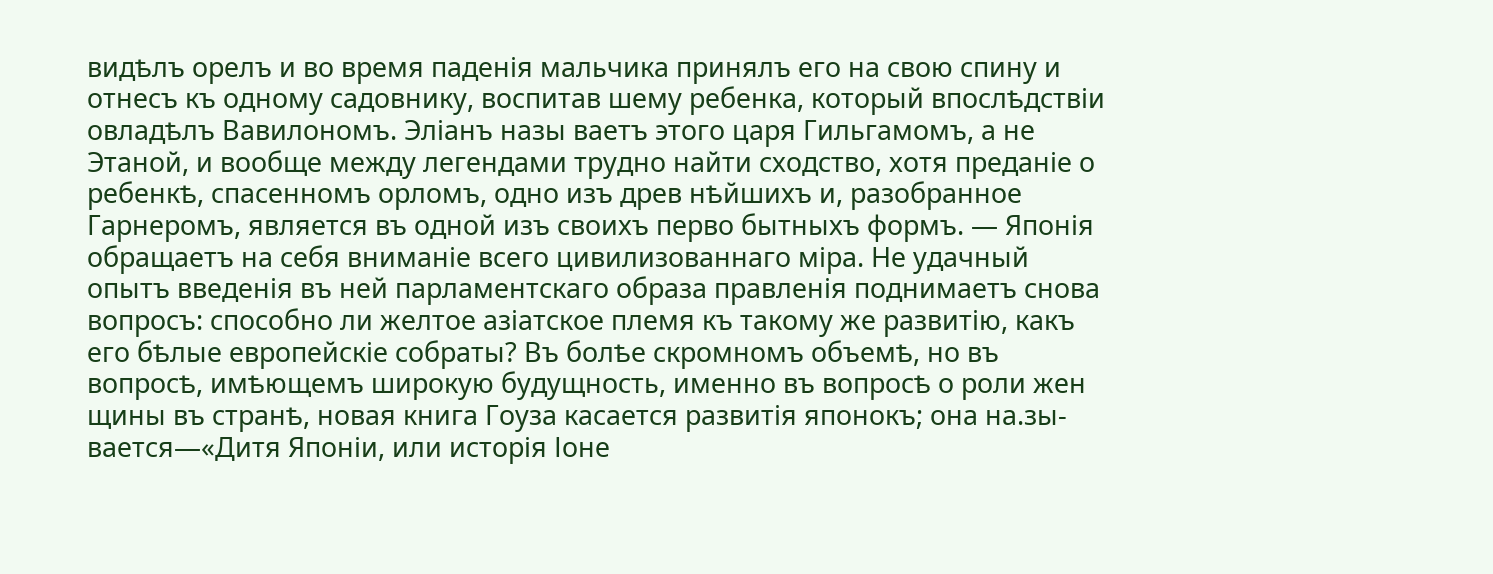видѣлъ орелъ и во время паденія мальчика принялъ его на свою спину и отнесъ къ одному садовнику, воспитав шему ребенка, который впослѣдствіи овладѣлъ Вавилономъ. Эліанъ назы ваетъ этого царя Гильгамомъ, а не Этаной, и вообще между легендами трудно найти сходство, хотя преданіе о ребенкѣ, спасенномъ орломъ, одно изъ древ нѣйшихъ и, разобранное Гарнеромъ, является въ одной изъ своихъ перво бытныхъ формъ. — Японія обращаетъ на себя вниманіе всего цивилизованнаго міра. Не удачный опытъ введенія въ ней парламентскаго образа правленія поднимаетъ снова вопросъ: способно ли желтое азіатское племя къ такому же развитію, какъ его бѣлые европейскіе собраты? Въ болѣе скромномъ объемѣ, но въ вопросѣ, имѣющемъ широкую будущность, именно въ вопросѣ о роли жен щины въ странѣ, новая книга Гоуза касается развитія японокъ; она на.зы- вается—«Дитя Японіи, или исторія Іоне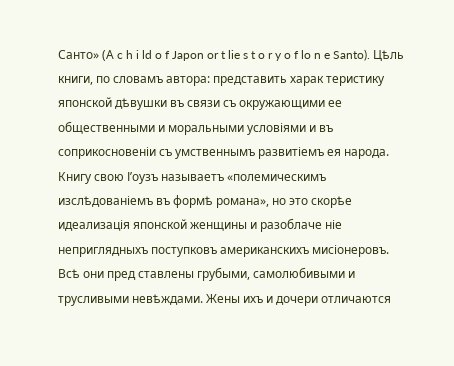Санто» (А c h i ld o f Japon or t lie s t o r y o f lo n e Santo). Цѣль книги, по словамъ автора: представить харак теристику японской дѣвушки въ связи съ окружающими ее общественными и моральными условіями и въ соприкосновеніи съ умственнымъ развитіемъ ея народа. Книгу свою І’оузъ называетъ «полемическимъ изслѣдованіемъ въ формѣ романа», но это скорѣе идеализація японской женщины и разоблаче ніе неприглядныхъ поступковъ американскихъ мисіонеровъ. Всѣ они пред ставлены грубыми, самолюбивыми и трусливыми невѣждами. Жены ихъ и дочери отличаются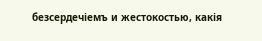безсердечіемъ и жестокостью, какія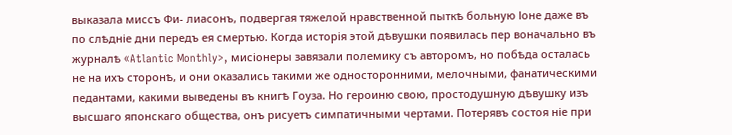выказала миссъ Фи- лиасонъ, подвергая тяжелой нравственной пыткѣ больную Іоне даже въ по слѣдніе дни передъ ея смертью. Когда исторія этой дѣвушки появилась пер воначально въ журналѣ «Atlantic Monthly>, мисіонеры завязали полемику съ авторомъ, но побѣда осталась не на ихъ сторонѣ, и они оказались такими же односторонними, мелочными, фанатическими педантами, какими выведены въ книгѣ Гоуза. Но героиню свою, простодушную дѣвушку изъ высшаго японскаго общества, онъ рисуетъ симпатичными чертами. Потерявъ состоя ніе при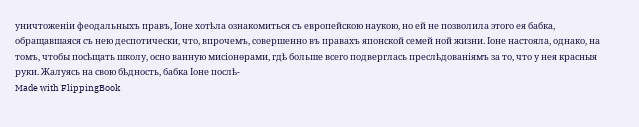уничтоженіи феодальныхъ правъ, Іоне хотѣла ознакомиться съ европейскою наукою, но ей не позволила этого ея бабка, обращавшаяся съ нею деспотически, что, впрочемъ, совершенно въ правахъ японской семей ной жизни. Іоне настояла, однако, на томъ, чтобы посѣщать школу, осно ванную мисіонѳрами, гдѣ больше всего подверглась преслѣдованіямъ за то, что у нея красныя руки. Жалуясь на свою бѣдность, бабка Іоне послѣ-
Made with FlippingBook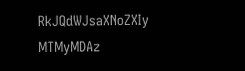RkJQdWJsaXNoZXIy MTMyMDAz